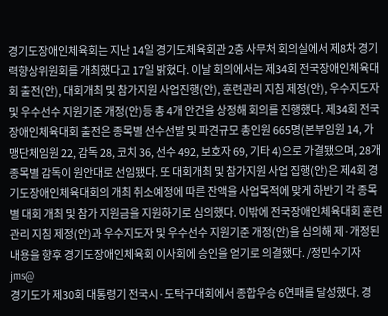경기도장애인체육회는 지난 14일 경기도체육회관 2층 사무처 회의실에서 제8차 경기력향상위원회를 개최했다고 17일 밝혔다. 이날 회의에서는 제34회 전국장애인체육대회 출전(안), 대회개최 및 참가지원 사업진행(안), 훈련관리 지침 제정(안), 우수지도자 및 우수선수 지원기준 개정(안)등 총 4개 안건을 상정해 회의를 진행했다. 제34회 전국장애인체육대회 출전은 종목별 선수선발 및 파견규모 총인원 665명(본부임원 14, 가맹단체임원 22, 감독 28, 코치 36, 선수 492, 보호자 69, 기타 4)으로 가결됐으며, 28개 종목별 감독이 원안대로 선임됐다. 또 대회개최 및 참가지원 사업 집행(안)은 제4회 경기도장애인체육대회의 개최 취소예정에 따른 잔액을 사업목적에 맞게 하반기 각 종목별 대회 개최 및 참가 지원금을 지원하기로 심의했다. 이밖에 전국장애인체육대회 훈련관리 지침 제정(안)과 우수지도자 및 우수선수 지원기준 개정(안)을 심의해 제·개정된 내용을 향후 경기도장애인체육회 이사회에 승인을 얻기로 의결했다. /정민수기자 jms@
경기도가 제30회 대통령기 전국시·도탁구대회에서 종합우승 6연패를 달성했다. 경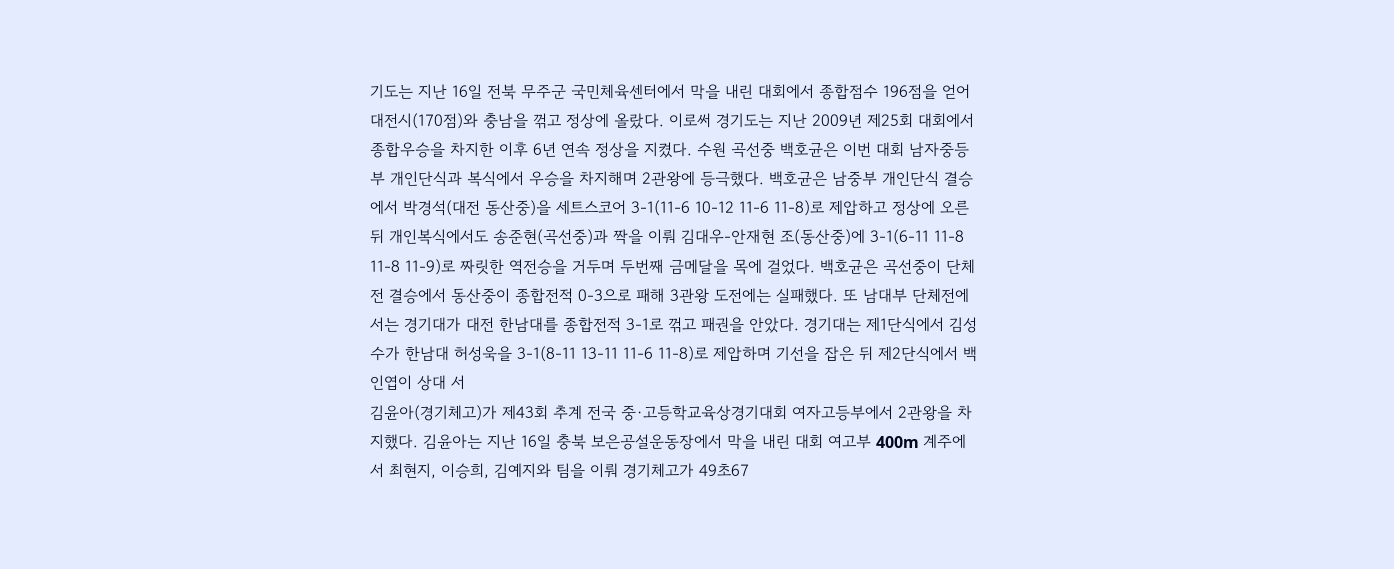기도는 지난 16일 전북 무주군 국민체육센터에서 막을 내린 대회에서 종합점수 196점을 얻어 대전시(170점)와 충남을 꺾고 정상에 올랐다. 이로써 경기도는 지난 2009년 제25회 대회에서 종합우승을 차지한 이후 6년 연속 정상을 지켰다. 수원 곡선중 백호균은 이번 대회 남자중등부 개인단식과 복식에서 우승을 차지해며 2관왕에 등극했다. 백호균은 남중부 개인단식 결승에서 박경석(대전 동산중)을 세트스코어 3-1(11-6 10-12 11-6 11-8)로 제압하고 정상에 오른 뒤 개인복식에서도 송준현(곡선중)과 짝을 이뤄 김대우-안재현 조(동산중)에 3-1(6-11 11-8 11-8 11-9)로 짜릿한 역전승을 거두며 두번째 금메달을 목에 걸었다. 백호균은 곡선중이 단체전 결승에서 동산중이 종합전적 0-3으로 패해 3관왕 도전에는 실패했다. 또 남대부 단체전에서는 경기대가 대전 한남대를 종합전적 3-1로 꺾고 패권을 안았다. 경기대는 제1단식에서 김성수가 한남대 허성욱을 3-1(8-11 13-11 11-6 11-8)로 제압하며 기선을 잡은 뒤 제2단식에서 백인엽이 상대 서
김윤아(경기체고)가 제43회 추계 전국 중·고등학교육상경기대회 여자고등부에서 2관왕을 차지했다. 김윤아는 지난 16일 충북 보은공설운동장에서 막을 내린 대회 여고부 400m 계주에서 최현지, 이승희, 김예지와 팀을 이뤄 경기체고가 49초67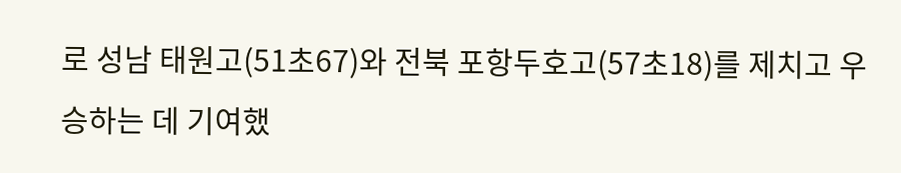로 성남 태원고(51초67)와 전북 포항두호고(57초18)를 제치고 우승하는 데 기여했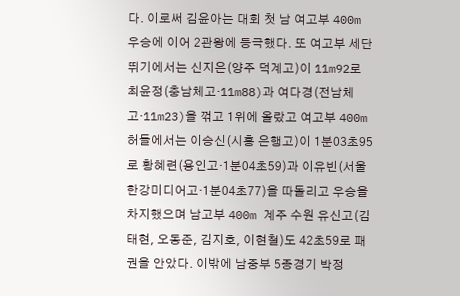다. 이로써 김윤아는 대회 첫 남 여고부 400m 우승에 이어 2관왕에 등극했다. 또 여고부 세단뛰기에서는 신지은(양주 덕계고)이 11m92로 최윤정(충남체고·11m88)과 여다경(전남체고·11m23)을 꺾고 1위에 올랐고 여고부 400m 허들에서는 이승신(시흥 은행고)이 1분03초95로 황혜련(용인고·1분04초59)과 이유빈(서울 한강미디어고·1분04초77)을 따돌리고 우승을 차지했으며 남고부 400m 계주 수원 유신고(김태현, 오동준, 김지호, 이현철)도 42초59로 패권을 안았다. 이밖에 남중부 5종경기 박정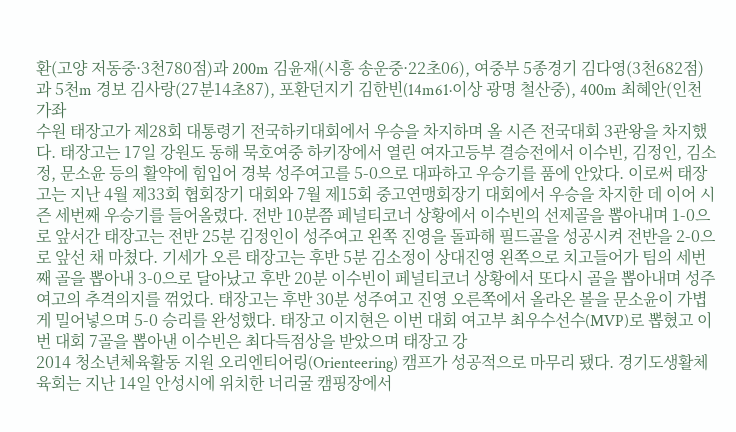환(고양 저동중·3천780점)과 200m 김윤재(시흥 송운중·22초06), 여중부 5종경기 김다영(3천682점)과 5천m 경보 김사랑(27분14초87), 포환던지기 김한빈(14m61·이상 광명 철산중), 400m 최혜안(인천 가좌
수원 태장고가 제28회 대통령기 전국하키대회에서 우승을 차지하며 올 시즌 전국대회 3관왕을 차지했다. 태장고는 17일 강원도 동해 묵호여중 하키장에서 열린 여자고등부 결승전에서 이수빈, 김정인, 김소정, 문소윤 등의 활약에 힘입어 경북 성주여고를 5-0으로 대파하고 우승기를 품에 안았다. 이로써 태장고는 지난 4월 제33회 협회장기 대회와 7월 제15회 중고연맹회장기 대회에서 우승을 차지한 데 이어 시즌 세번째 우승기를 들어올렸다. 전반 10분쯤 페널티코너 상황에서 이수빈의 선제골을 뽑아내며 1-0으로 앞서간 태장고는 전반 25분 김정인이 성주여고 왼쪽 진영을 돌파해 필드골을 성공시켜 전반을 2-0으로 앞선 채 마쳤다. 기세가 오른 태장고는 후반 5분 김소정이 상대진영 왼쪽으로 치고들어가 팀의 세번째 골을 뽑아내 3-0으로 달아났고 후반 20분 이수빈이 페널티코너 상황에서 또다시 골을 뽑아내며 성주여고의 추격의지를 꺾었다. 태장고는 후반 30분 성주여고 진영 오른쪽에서 올라온 볼을 문소윤이 가볍게 밀어넣으며 5-0 승리를 완성했다. 태장고 이지현은 이번 대회 여고부 최우수선수(MVP)로 뽑혔고 이번 대회 7골을 뽑아낸 이수빈은 최다득점상을 받았으며 태장고 강
2014 청소년체육활동 지원 오리엔티어링(Orienteering) 캠프가 성공적으로 마무리 됐다. 경기도생활체육회는 지난 14일 안성시에 위치한 너리굴 캠핑장에서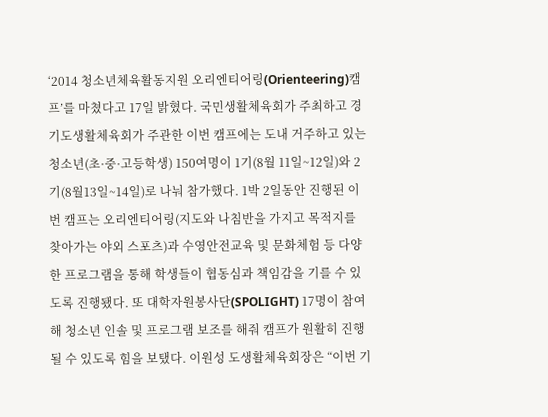‘2014 청소년체육활동지원 오리엔티어링(Orienteering)캠프’를 마쳤다고 17일 밝혔다. 국민생활체육회가 주최하고 경기도생활체육회가 주관한 이번 캠프에는 도내 거주하고 있는 청소년(초·중·고등학생) 150여명이 1기(8월 11일~12일)와 2기(8월13일~14일)로 나눠 참가했다. 1박 2일동안 진행된 이번 캠프는 오리엔티어링(지도와 나침반을 가지고 목적지를 찾아가는 야외 스포츠)과 수영안전교육 및 문화체험 등 다양한 프로그램을 통해 학생들이 협동심과 책임감을 기를 수 있도록 진행됐다. 또 대학자원봉사단(SPOLIGHT) 17명이 참여해 청소년 인솔 및 프로그램 보조를 해줘 캠프가 원활히 진행될 수 있도록 힘을 보탰다. 이원성 도생활체육회장은 “이번 기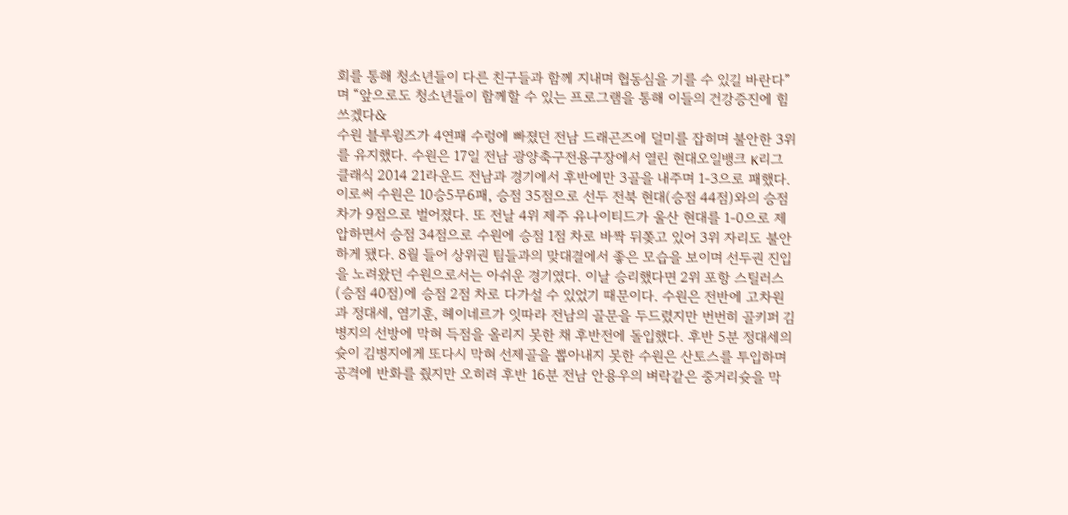회를 통해 청소년들이 다른 친구들과 함께 지내며 협동심을 기를 수 있길 바란다”며 “앞으로도 청소년들이 함께할 수 있는 프로그램을 통해 이들의 건강증진에 힘쓰겠다&
수원 블루윙즈가 4연패 수렁에 빠졌던 전남 드래곤즈에 덜미를 잡히며 불안한 3위를 유지했다. 수원은 17일 전남 광양축구전용구장에서 열린 현대오일뱅크 K리그 클래식 2014 21라운드 전남과 경기에서 후반에만 3골을 내주며 1-3으로 패했다. 이로써 수원은 10승5무6패, 승점 35점으로 선두 전북 현대(승점 44점)와의 승점 차가 9점으로 벌어졌다. 또 전날 4위 제주 유나이티드가 울산 현대를 1-0으로 제압하면서 승점 34점으로 수원에 승점 1점 차로 바짝 뒤쫒고 있어 3위 자리도 불안하게 됐다. 8월 들어 상위권 팀들과의 맞대결에서 좋은 모습을 보이며 선두권 진입을 노려왔던 수원으로서는 아쉬운 경기였다. 이날 승리했다면 2위 포항 스틸러스(승점 40점)에 승점 2점 차로 다가설 수 있었기 때문이다. 수원은 전반에 고차원과 정대세, 염기훈, 헤이네르가 잇따라 전남의 골문을 두드렸지만 번번히 골키퍼 김병지의 선방에 막혀 득점을 올리지 못한 채 후반전에 돌입했다. 후반 5분 정대세의 슛이 김병지에게 또다시 막혀 선제골을 뽑아내지 못한 수원은 산토스를 투입하며 공격에 반화를 줬지만 오히려 후반 16분 전남 안용우의 벼락같은 중거리슛을 막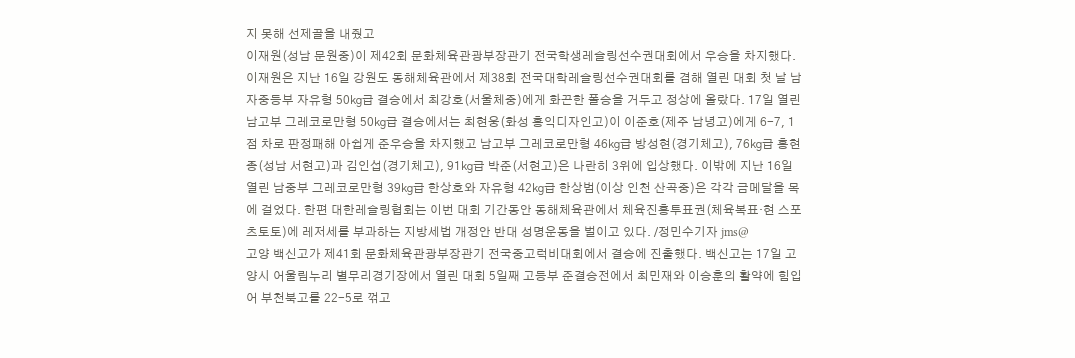지 못해 선제골을 내줬고
이재원(성남 문원중)이 제42회 문화체육관광부장관기 전국학생레슬링선수권대회에서 우승을 차지했다. 이재원은 지난 16일 강원도 동해체육관에서 제38회 전국대학레슬링선수권대회를 겸해 열린 대회 첫 날 남자중등부 자유형 50㎏급 결승에서 최강호(서울체중)에게 화끈한 폴승을 거두고 정상에 올랐다. 17일 열린 남고부 그레코로만형 50㎏급 결승에서는 최현웅(화성 홍익디자인고)이 이준호(제주 남녕고)에게 6-7, 1점 차로 판정패해 아쉽게 준우승을 차지했고 남고부 그레코로만형 46㎏급 방성현(경기체고), 76㎏급 홍현종(성남 서현고)과 김인섭(경기체고), 91㎏급 박준(서현고)은 나란히 3위에 입상했다. 이밖에 지난 16일 열린 남중부 그레코로만형 39㎏급 한상호와 자유형 42㎏급 한상범(이상 인천 산곡중)은 각각 금메달을 목에 걸었다. 한편 대한레슬링협회는 이번 대회 기간동안 동해체육관에서 체육진흥투표권(체육복표·현 스포츠토토)에 레저세를 부과하는 지방세법 개정안 반대 성명운동을 벌이고 있다. /정민수기자 jms@
고양 백신고가 제41회 문화체육관광부장관기 전국중고럭비대회에서 결승에 진출했다. 백신고는 17일 고양시 어울림누리 별무리경기장에서 열린 대회 5일째 고등부 준결승전에서 최민재와 이승훈의 활약에 힘입어 부천북고를 22-5로 꺾고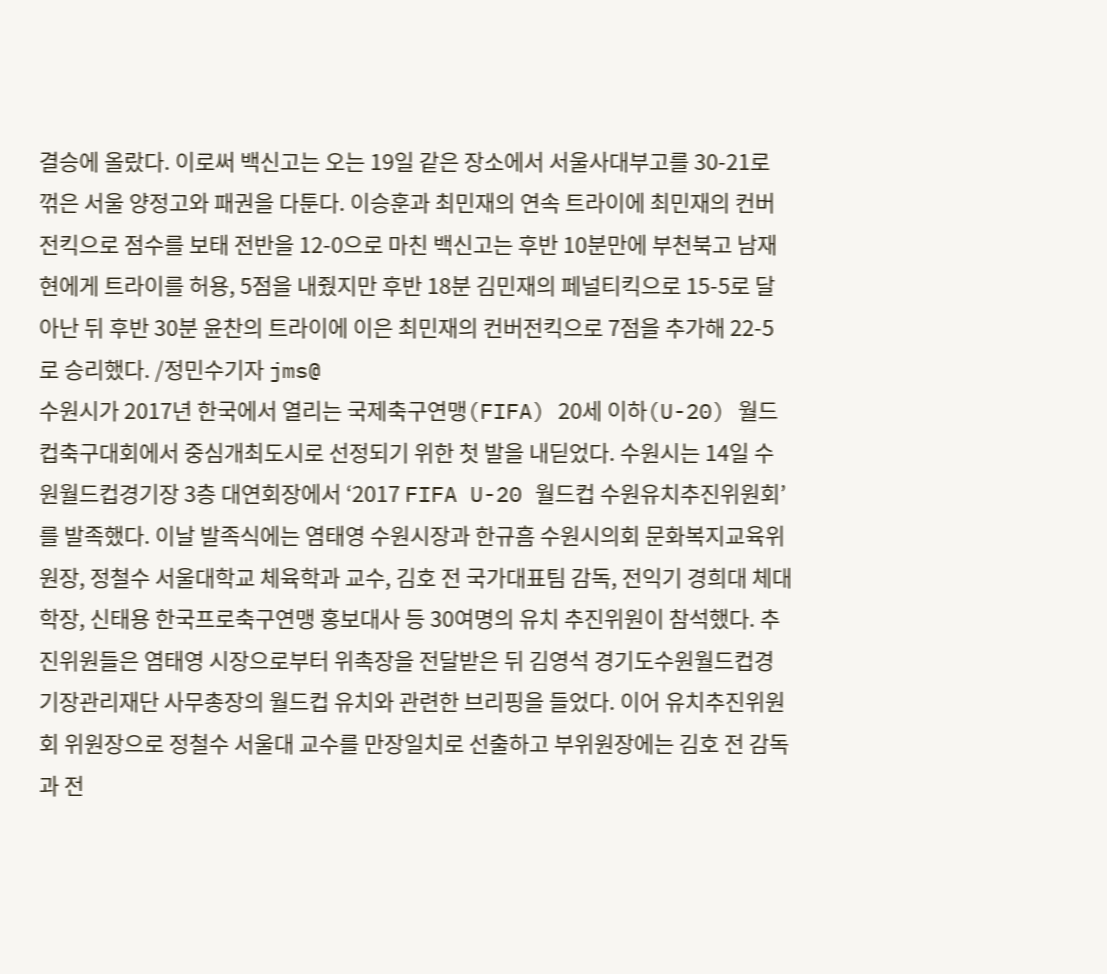결승에 올랐다. 이로써 백신고는 오는 19일 같은 장소에서 서울사대부고를 30-21로 꺾은 서울 양정고와 패권을 다툰다. 이승훈과 최민재의 연속 트라이에 최민재의 컨버전킥으로 점수를 보태 전반을 12-0으로 마친 백신고는 후반 10분만에 부천북고 남재현에게 트라이를 허용, 5점을 내줬지만 후반 18분 김민재의 페널티킥으로 15-5로 달아난 뒤 후반 30분 윤찬의 트라이에 이은 최민재의 컨버전킥으로 7점을 추가해 22-5로 승리했다. /정민수기자 jms@
수원시가 2017년 한국에서 열리는 국제축구연맹(FIFA) 20세 이하(U-20) 월드컵축구대회에서 중심개최도시로 선정되기 위한 첫 발을 내딛었다. 수원시는 14일 수원월드컵경기장 3층 대연회장에서 ‘2017 FIFA U-20 월드컵 수원유치추진위원회’를 발족했다. 이날 발족식에는 염태영 수원시장과 한규흠 수원시의회 문화복지교육위원장, 정철수 서울대학교 체육학과 교수, 김호 전 국가대표팀 감독, 전익기 경희대 체대학장, 신태용 한국프로축구연맹 홍보대사 등 30여명의 유치 추진위원이 참석했다. 추진위원들은 염태영 시장으로부터 위촉장을 전달받은 뒤 김영석 경기도수원월드컵경기장관리재단 사무총장의 월드컵 유치와 관련한 브리핑을 들었다. 이어 유치추진위원회 위원장으로 정철수 서울대 교수를 만장일치로 선출하고 부위원장에는 김호 전 감독과 전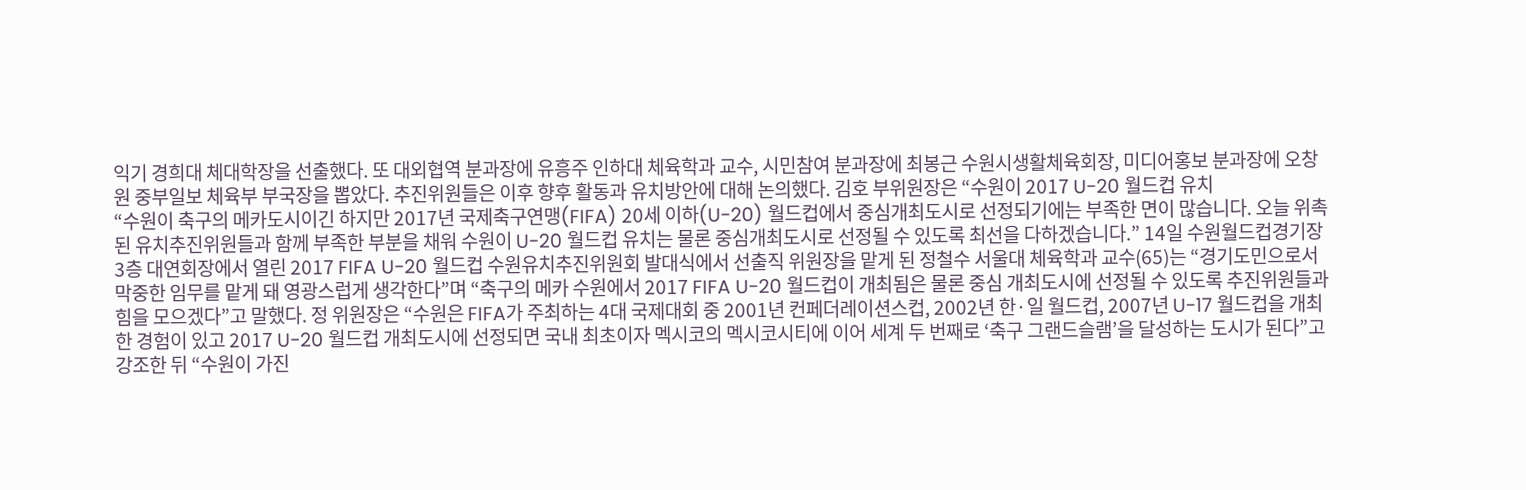익기 경희대 체대학장을 선출했다. 또 대외협역 분과장에 유흥주 인하대 체육학과 교수, 시민참여 분과장에 최봉근 수원시생활체육회장, 미디어홍보 분과장에 오창원 중부일보 체육부 부국장을 뽑았다. 추진위원들은 이후 향후 활동과 유치방안에 대해 논의했다. 김호 부위원장은 “수원이 2017 U-20 월드컵 유치
“수원이 축구의 메카도시이긴 하지만 2017년 국제축구연맹(FIFA) 20세 이하(U-20) 월드컵에서 중심개최도시로 선정되기에는 부족한 면이 많습니다. 오늘 위촉된 유치추진위원들과 함께 부족한 부분을 채워 수원이 U-20 월드컵 유치는 물론 중심개최도시로 선정될 수 있도록 최선을 다하겠습니다.” 14일 수원월드컵경기장 3층 대연회장에서 열린 2017 FIFA U-20 월드컵 수원유치추진위원회 발대식에서 선출직 위원장을 맡게 된 정철수 서울대 체육학과 교수(65)는 “경기도민으로서 막중한 임무를 맡게 돼 영광스럽게 생각한다”며 “축구의 메카 수원에서 2017 FIFA U-20 월드컵이 개최됨은 물론 중심 개최도시에 선정될 수 있도록 추진위원들과 힘을 모으겠다”고 말했다. 정 위원장은 “수원은 FIFA가 주최하는 4대 국제대회 중 2001년 컨페더레이션스컵, 2002년 한·일 월드컵, 2007년 U-17 월드컵을 개최한 경험이 있고 2017 U-20 월드컵 개최도시에 선정되면 국내 최초이자 멕시코의 멕시코시티에 이어 세계 두 번째로 ‘축구 그랜드슬램’을 달성하는 도시가 된다”고 강조한 뒤 “수원이 가진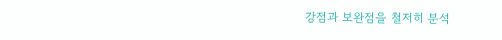강점과 보완점을 철저히 분석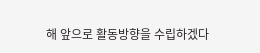해 앞으로 활동방향을 수립하겠다